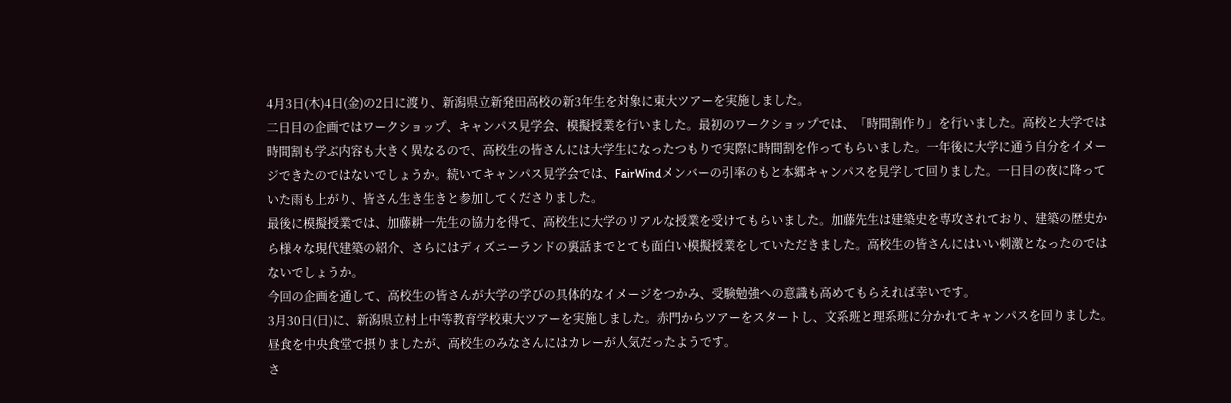4月3日(木)4日(金)の2日に渡り、新潟県立新発田高校の新3年生を対象に東大ツアーを実施しました。
二日目の企画ではワークショップ、キャンパス見学会、模擬授業を行いました。最初のワークショップでは、「時間割作り」を行いました。高校と大学では時間割も学ぶ内容も大きく異なるので、高校生の皆さんには大学生になったつもりで実際に時間割を作ってもらいました。一年後に大学に通う自分をイメージできたのではないでしょうか。続いてキャンパス見学会では、FairWindメンバーの引率のもと本郷キャンパスを見学して回りました。一日目の夜に降っていた雨も上がり、皆さん生き生きと参加してくださりました。
最後に模擬授業では、加藤耕一先生の協力を得て、高校生に大学のリアルな授業を受けてもらいました。加藤先生は建築史を専攻されており、建築の歴史から様々な現代建築の紹介、さらにはディズニーランドの裏話までとても面白い模擬授業をしていただきました。高校生の皆さんにはいい刺激となったのではないでしょうか。
今回の企画を通して、高校生の皆さんが大学の学びの具体的なイメージをつかみ、受験勉強への意識も高めてもらえれば幸いです。
3月30日(日)に、新潟県立村上中等教育学校東大ツアーを実施しました。赤門からツアーをスタートし、文系班と理系班に分かれてキャンパスを回りました。昼食を中央食堂で摂りましたが、高校生のみなさんにはカレーが人気だったようです。
さ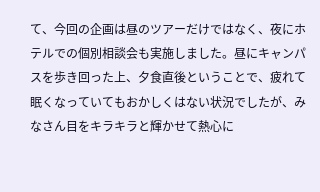て、今回の企画は昼のツアーだけではなく、夜にホテルでの個別相談会も実施しました。昼にキャンパスを歩き回った上、夕食直後ということで、疲れて眠くなっていてもおかしくはない状況でしたが、みなさん目をキラキラと輝かせて熱心に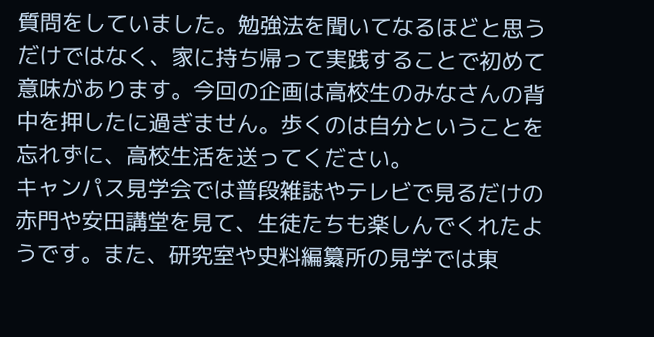質問をしていました。勉強法を聞いてなるほどと思うだけではなく、家に持ち帰って実践することで初めて意味があります。今回の企画は高校生のみなさんの背中を押したに過ぎません。歩くのは自分ということを忘れずに、高校生活を送ってください。
キャンパス見学会では普段雑誌やテレビで見るだけの赤門や安田講堂を見て、生徒たちも楽しんでくれたようです。また、研究室や史料編纂所の見学では東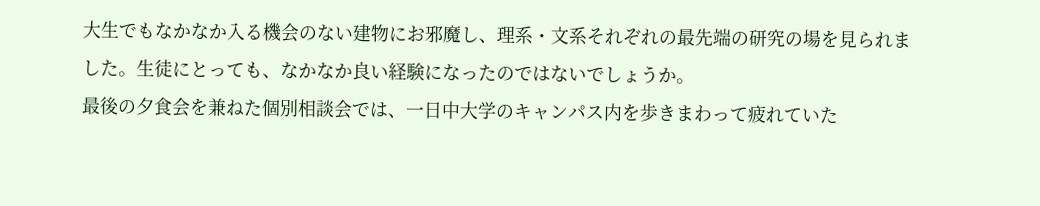大生でもなかなか入る機会のない建物にお邪魔し、理系・文系それぞれの最先端の研究の場を見られました。生徒にとっても、なかなか良い経験になったのではないでしょうか。
最後の夕食会を兼ねた個別相談会では、一日中大学のキャンパス内を歩きまわって疲れていた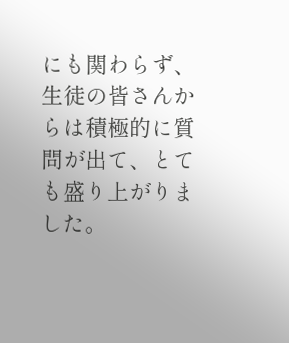にも関わらず、生徒の皆さんからは積極的に質問が出て、とても盛り上がりました。